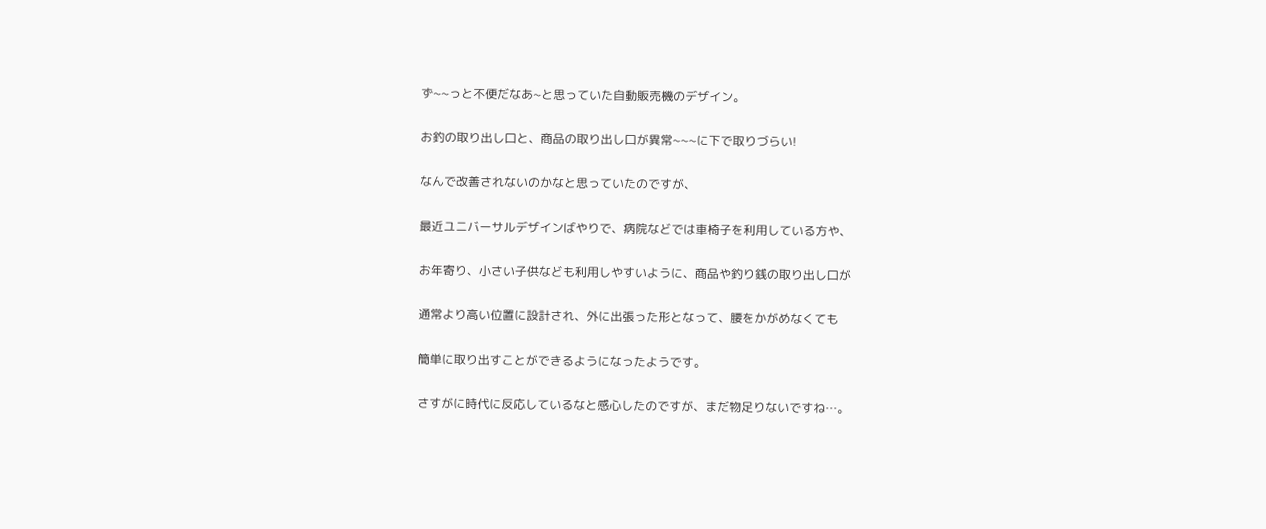ず~~っと不便だなあ~と思っていた自動販売機のデザイン。

お釣の取り出し口と、商品の取り出し口が異常~~~に下で取りづらい!

なんで改善されないのかなと思っていたのですが、

最近ユニバーサルデザインばやりで、病院などでは車椅子を利用している方や、

お年寄り、小さい子供なども利用しやすいように、商品や釣り銭の取り出し口が

通常より高い位置に設計され、外に出張った形となって、腰をかがめなくても

簡単に取り出すことができるようになったようです。

さすがに時代に反応しているなと感心したのですが、まだ物足りないですね…。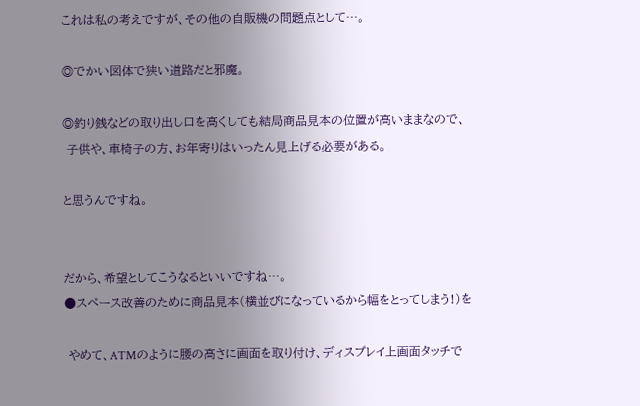これは私の考えですが、その他の自販機の問題点として…。

◎でかい図体で狭い道路だと邪魔。

◎釣り銭などの取り出し口を高くしても結局商品見本の位置が高いままなので、
 子供や、車椅子の方、お年寄りはいったん見上げる必要がある。

と思うんですね。


だから、希望としてこうなるといいですね…。
●スペース改善のために商品見本(横並びになっているから幅をとってしまう!)を

 やめて、ATMのように腰の高さに画面を取り付け、ディスプレイ上画面タッチで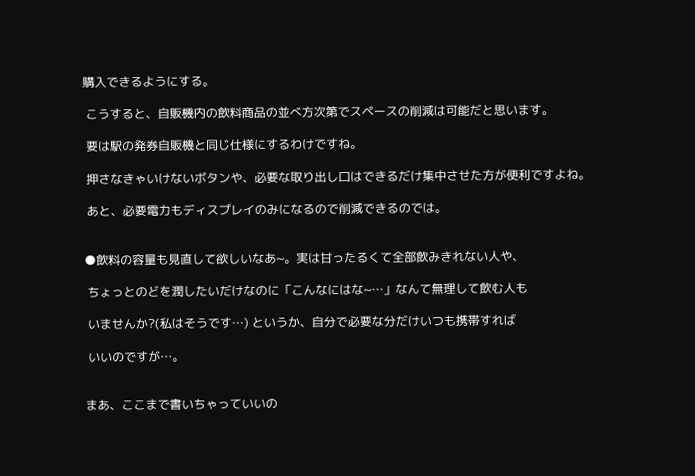購入できるようにする。

 こうすると、自販機内の飲料商品の並べ方次第でスペースの削減は可能だと思います。

 要は駅の発券自販機と同じ仕様にするわけですね。

 押さなきゃいけないボタンや、必要な取り出し口はできるだけ集中させた方が便利ですよね。

 あと、必要電力もディスプレイのみになるので削減できるのでは。


●飲料の容量も見直して欲しいなあ~。実は甘ったるくて全部飲みきれない人や、

 ちょっとのどを潤したいだけなのに「こんなにはな~…」なんて無理して飲む人も

 いませんか?(私はそうです…) というか、自分で必要な分だけいつも携帯すれば

 いいのですが…。


まあ、ここまで書いちゃっていいの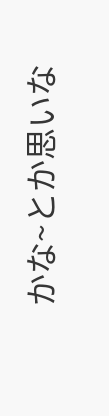かな~とか思いな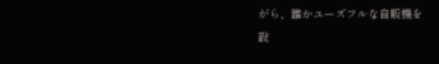がら、誰かユーズフルな自販機を
設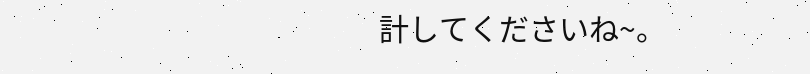計してくださいね~。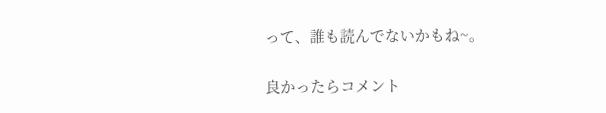って、誰も読んでないかもね~。

良かったらコメント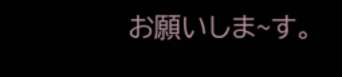お願いしま~す。